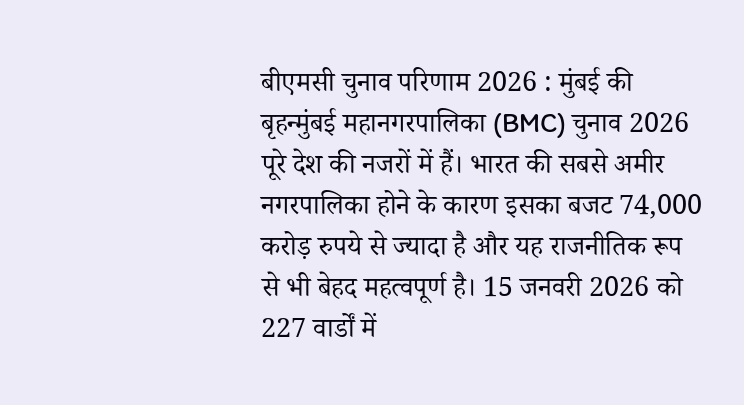बीएमसी चुनाव परिणाम 2026 : मुंबई की बृहन्मुंबई महानगरपालिका (BMC) चुनाव 2026 पूरे देश की नजरों में हैं। भारत की सबसे अमीर नगरपालिका होने के कारण इसका बजट 74,000 करोड़ रुपये से ज्यादा है और यह राजनीतिक रूप से भी बेहद महत्वपूर्ण है। 15 जनवरी 2026 को 227 वार्डों में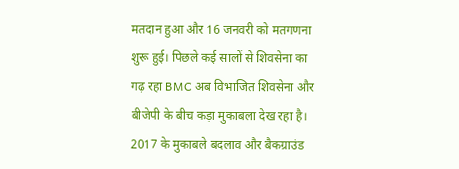मतदान हुआ और 16 जनवरी को मतगणना शुरू हुई। पिछले कई सालों से शिवसेना का गढ़ रहा BMC अब विभाजित शिवसेना और बीजेपी के बीच कड़ा मुकाबला देख रहा है।
2017 के मुकाबले बदलाव और बैकग्राउंड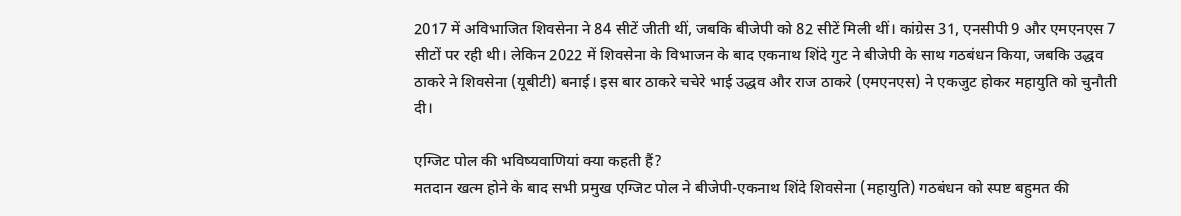2017 में अविभाजित शिवसेना ने 84 सीटें जीती थीं, जबकि बीजेपी को 82 सीटें मिली थीं। कांग्रेस 31, एनसीपी 9 और एमएनएस 7 सीटों पर रही थी। लेकिन 2022 में शिवसेना के विभाजन के बाद एकनाथ शिंदे गुट ने बीजेपी के साथ गठबंधन किया, जबकि उद्धव ठाकरे ने शिवसेना (यूबीटी) बनाई। इस बार ठाकरे चचेरे भाई उद्धव और राज ठाकरे (एमएनएस) ने एकजुट होकर महायुति को चुनौती दी।

एग्जिट पोल की भविष्यवाणियां क्या कहती हैं?
मतदान खत्म होने के बाद सभी प्रमुख एग्जिट पोल ने बीजेपी-एकनाथ शिंदे शिवसेना (महायुति) गठबंधन को स्पष्ट बहुमत की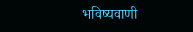भविष्यवाणी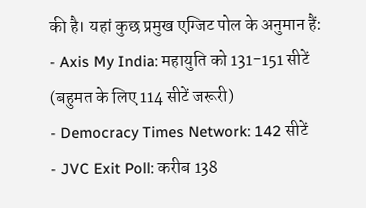की है। यहां कुछ प्रमुख एग्जिट पोल के अनुमान हैं:
- Axis My India: महायुति को 131-151 सीटें (बहुमत के लिए 114 सीटें जरूरी)
- Democracy Times Network: 142 सीटें
- JVC Exit Poll: करीब 138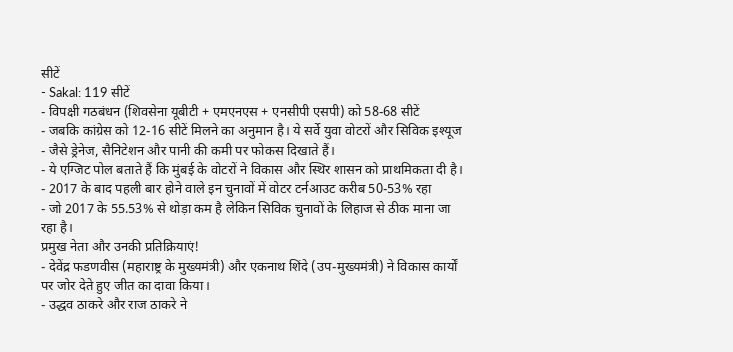सीटें
- Sakal: 119 सीटें
- विपक्षी गठबंधन (शिवसेना यूबीटी + एमएनएस + एनसीपी एसपी) को 58-68 सीटें
- जबकि कांग्रेस को 12-16 सीटें मिलने का अनुमान है। ये सर्वे युवा वोटरों और सिविक इश्यूज
- जैसे ड्रेनेज, सैनिटेशन और पानी की कमी पर फोकस दिखाते हैं।
- ये एग्जिट पोल बताते हैं कि मुंबई के वोटरों ने विकास और स्थिर शासन को प्राथमिकता दी है।
- 2017 के बाद पहली बार होने वाले इन चुनावों में वोटर टर्नआउट करीब 50-53% रहा
- जो 2017 के 55.53% से थोड़ा कम है लेकिन सिविक चुनावों के लिहाज से ठीक माना जा रहा है।
प्रमुख नेता और उनकी प्रतिक्रियाएं!
- देवेंद्र फडणवीस (महाराष्ट्र के मुख्यमंत्री) और एकनाथ शिंदे (उप-मुख्यमंत्री) ने विकास कार्यों पर जोर देते हुए जीत का दावा किया।
- उद्धव ठाकरे और राज ठाकरे ने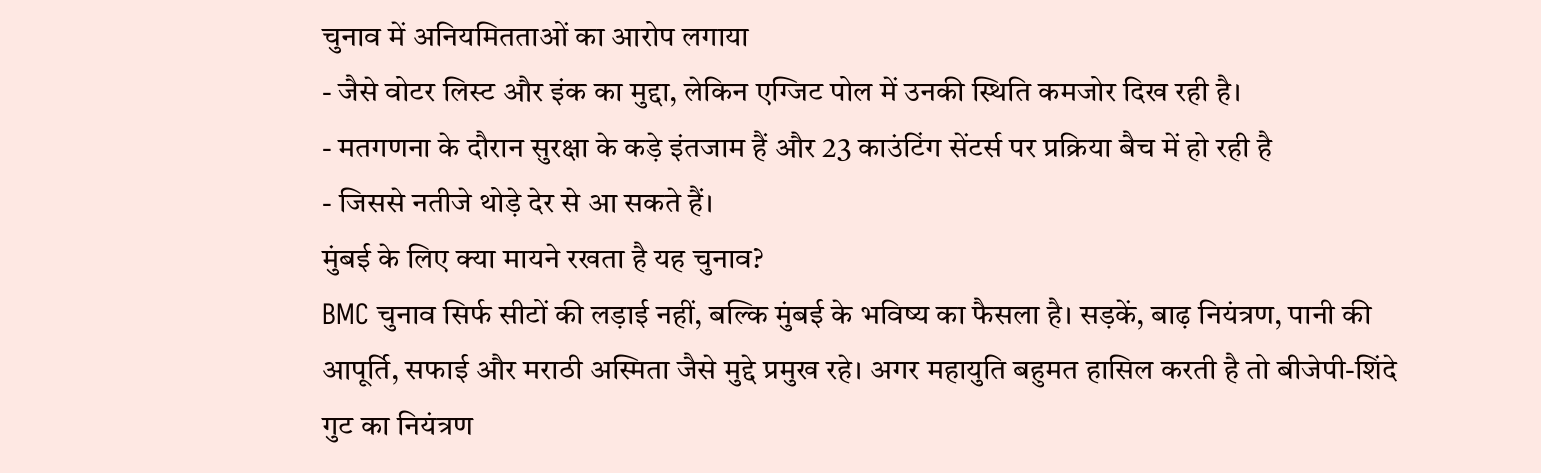चुनाव में अनियमितताओं का आरोप लगाया
- जैसे वोटर लिस्ट और इंक का मुद्दा, लेकिन एग्जिट पोल में उनकी स्थिति कमजोर दिख रही है।
- मतगणना के दौरान सुरक्षा के कड़े इंतजाम हैं और 23 काउंटिंग सेंटर्स पर प्रक्रिया बैच में हो रही है
- जिससे नतीजे थोड़े देर से आ सकते हैं।
मुंबई के लिए क्या मायने रखता है यह चुनाव?
BMC चुनाव सिर्फ सीटों की लड़ाई नहीं, बल्कि मुंबई के भविष्य का फैसला है। सड़कें, बाढ़ नियंत्रण, पानी की आपूर्ति, सफाई और मराठी अस्मिता जैसे मुद्दे प्रमुख रहे। अगर महायुति बहुमत हासिल करती है तो बीजेपी-शिंदे गुट का नियंत्रण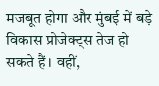मजबूत होगा और मुंबई में बड़े विकास प्रोजेक्ट्स तेज हो सकते हैं। वहीं,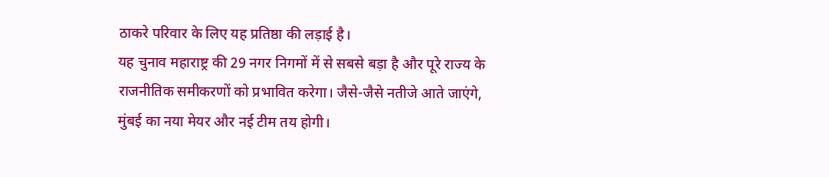ठाकरे परिवार के लिए यह प्रतिष्ठा की लड़ाई है।
यह चुनाव महाराष्ट्र की 29 नगर निगमों में से सबसे बड़ा है और पूरे राज्य के राजनीतिक समीकरणों को प्रभावित करेगा। जैसे-जैसे नतीजे आते जाएंगे, मुंबई का नया मेयर और नई टीम तय होगी।